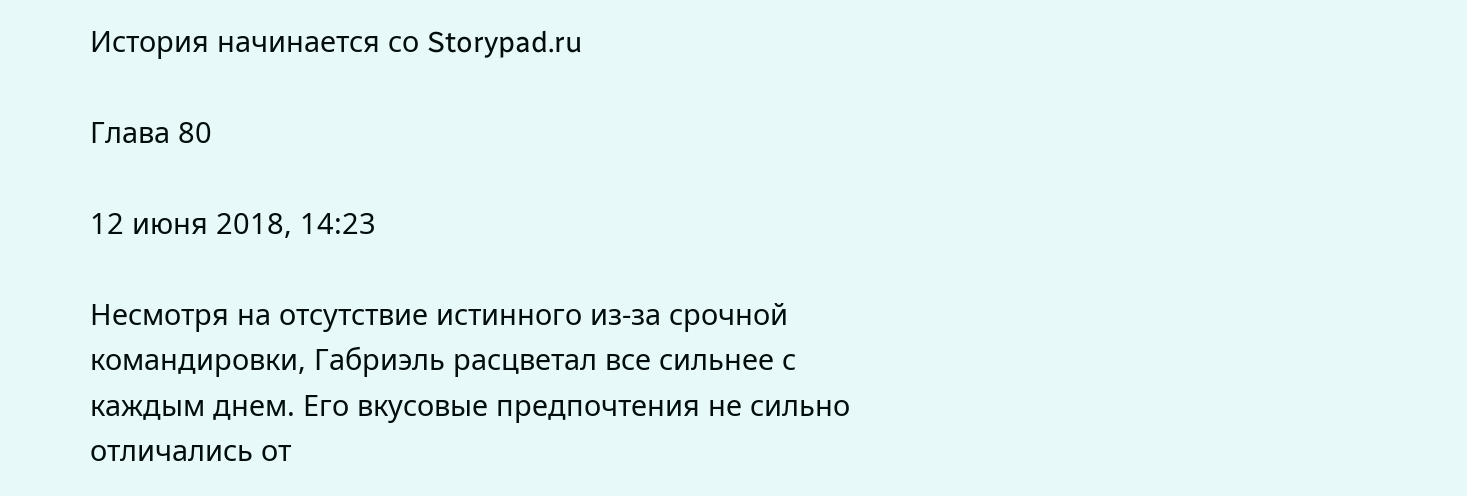История начинается со Storypad.ru

Глава 80

12 июня 2018, 14:23

Несмотря на отсутствие истинного из-за срочной командировки, Габриэль расцветал все сильнее с каждым днем. Его вкусовые предпочтения не сильно отличались от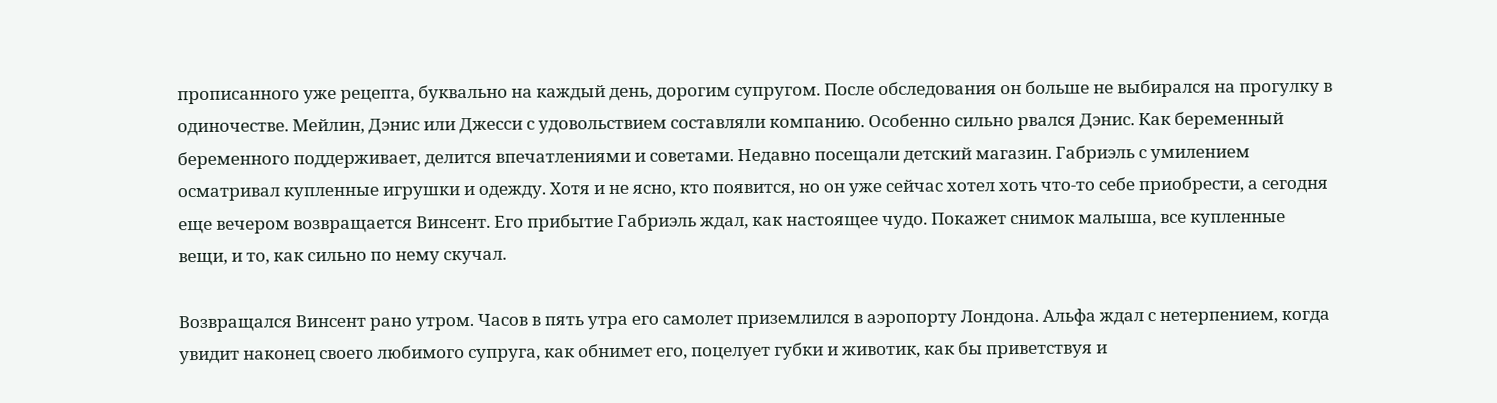прописанного уже рецепта, буквально на каждый день, дорогим супругом. После обследования он больше не выбирался на прогулку в одиночестве. Мейлин, Дэнис или Джесси с удовольствием составляли компанию. Особенно сильно рвался Дэнис. Как беременный беременного поддерживает, делится впечатлениями и советами. Недавно посещали детский магазин. Габриэль с умилением осматривал купленные игрушки и одежду. Хотя и не ясно, кто появится, но он уже сейчас хотел хоть что-то себе приобрести, а сегодня еще вечером возвращается Винсент. Его прибытие Габриэль ждал, как настоящее чудо. Покажет снимок малыша, все купленные вещи, и то, как сильно по нему скучал.

Возвращался Винсент рано утром. Часов в пять утра его самолет приземлился в аэропорту Лондона. Альфа ждал с нетерпением, когда увидит наконец своего любимого супруга, как обнимет его, поцелует губки и животик, как бы приветствуя и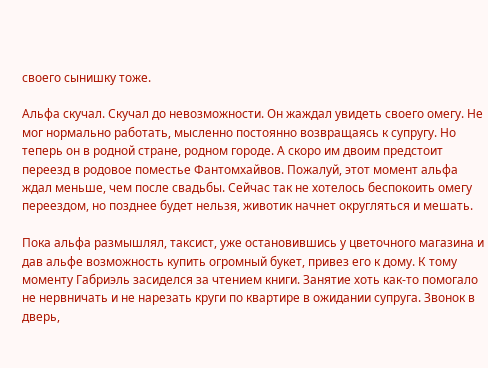своего сынишку тоже.

Альфа скучал. Скучал до невозможности. Он жаждал увидеть своего омегу. Не мог нормально работать, мысленно постоянно возвращаясь к супругу. Но теперь он в родной стране, родном городе. А скоро им двоим предстоит переезд в родовое поместье Фантомхайвов. Пожалуй, этот момент альфа ждал меньше, чем после свадьбы. Сейчас так не хотелось беспокоить омегу переездом, но позднее будет нельзя, животик начнет округляться и мешать.

Пока альфа размышлял, таксист, уже остановившись у цветочного магазина и дав альфе возможность купить огромный букет, привез его к дому. К тому моменту Габриэль засиделся за чтением книги. Занятие хоть как-то помогало не нервничать и не нарезать круги по квартире в ожидании супруга. Звонок в дверь,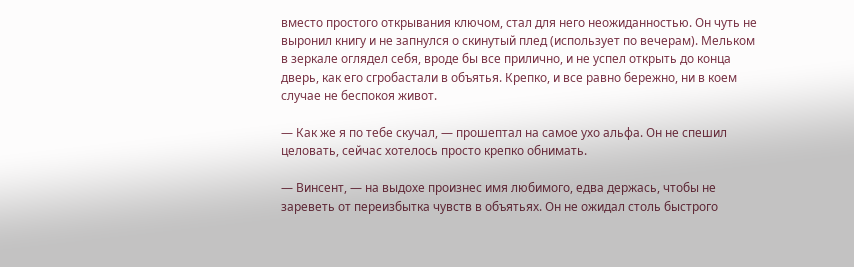вместо простого открывания ключом, стал для него неожиданностью. Он чуть не выронил книгу и не запнулся о скинутый плед (использует по вечерам). Мельком в зеркале оглядел себя, вроде бы все прилично, и не успел открыть до конца дверь, как его сгробастали в объятья. Крепко, и все равно бережно, ни в коем случае не беспокоя живот.

— Как же я по тебе скучал, — прошептал на самое ухо альфа. Он не спешил целовать, сейчас хотелось просто крепко обнимать.

— Винсент, — на выдохе произнес имя любимого, едва держась, чтобы не зареветь от переизбытка чувств в объятьях. Он не ожидал столь быстрого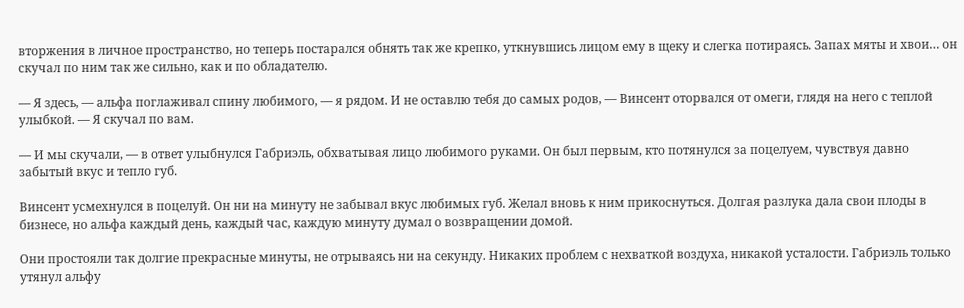вторжения в личное пространство, но теперь постарался обнять так же крепко, уткнувшись лицом ему в щеку и слегка потираясь. Запах мяты и хвои… он скучал по ним так же сильно, как и по обладателю.

— Я здесь, — альфа поглаживал спину любимого, — я рядом. И не оставлю тебя до самых родов, — Винсент оторвался от омеги, глядя на него с теплой улыбкой. — Я скучал по вам.

— И мы скучали, — в ответ улыбнулся Габриэль, обхватывая лицо любимого руками. Он был первым, кто потянулся за поцелуем, чувствуя давно забытый вкус и тепло губ.

Винсент усмехнулся в поцелуй. Он ни на минуту не забывал вкус любимых губ. Желал вновь к ним прикоснуться. Долгая разлука дала свои плоды в бизнесе, но альфа каждый день, каждый час, каждую минуту думал о возвращении домой.

Они простояли так долгие прекрасные минуты, не отрываясь ни на секунду. Никаких проблем с нехваткой воздуха, никакой усталости. Габриэль только утянул альфу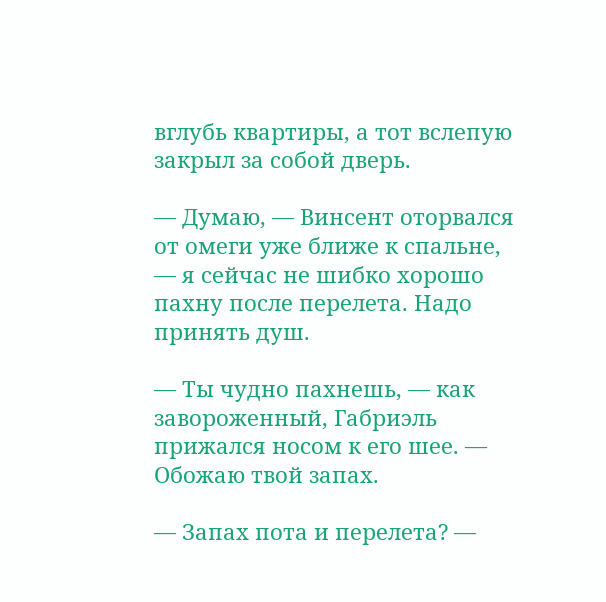вглубь квартиры, а тот вслепую закрыл за собой дверь.

— Думаю, — Винсент оторвался от омеги уже ближе к спальне, — я сейчас не шибко хорошо пахну после перелета. Надо принять душ.

— Ты чудно пахнешь, — как завороженный, Габриэль прижался носом к его шее. — Обожаю твой запах.

— Запах пота и перелета? —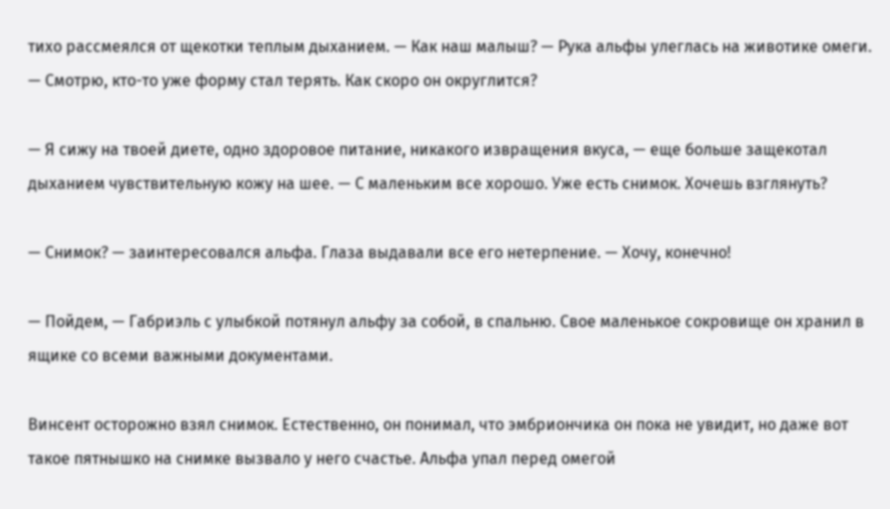тихо рассмеялся от щекотки теплым дыханием. — Как наш малыш? — Рука альфы улеглась на животике омеги. — Смотрю, кто-то уже форму стал терять. Как скоро он округлится?

— Я сижу на твоей диете, одно здоровое питание, никакого извращения вкуса, — еще больше защекотал дыханием чувствительную кожу на шее. — С маленьким все хорошо. Уже есть снимок. Хочешь взглянуть?

— Снимок? — заинтересовался альфа. Глаза выдавали все его нетерпение. — Хочу, конечно!

— Пойдем, — Габриэль с улыбкой потянул альфу за собой, в спальню. Свое маленькое сокровище он хранил в ящике со всеми важными документами.

Винсент осторожно взял снимок. Естественно, он понимал, что эмбриончика он пока не увидит, но даже вот такое пятнышко на снимке вызвало у него счастье. Альфа упал перед омегой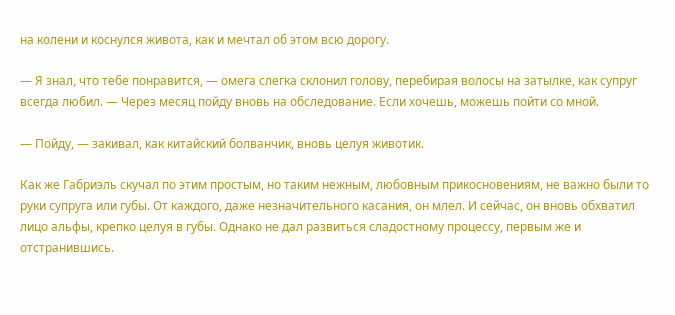на колени и коснулся живота, как и мечтал об этом всю дорогу.

— Я знал, что тебе понравится, — омега слегка склонил голову, перебирая волосы на затылке, как супруг всегда любил. — Через месяц пойду вновь на обследование. Если хочешь, можешь пойти со мной.

— Пойду, — закивал, как китайский болванчик, вновь целуя животик.

Как же Габриэль скучал по этим простым, но таким нежным, любовным прикосновениям, не важно были то руки супруга или губы. От каждого, даже незначительного касания, он млел. И сейчас, он вновь обхватил лицо альфы, крепко целуя в губы. Однако не дал развиться сладостному процессу, первым же и отстранившись.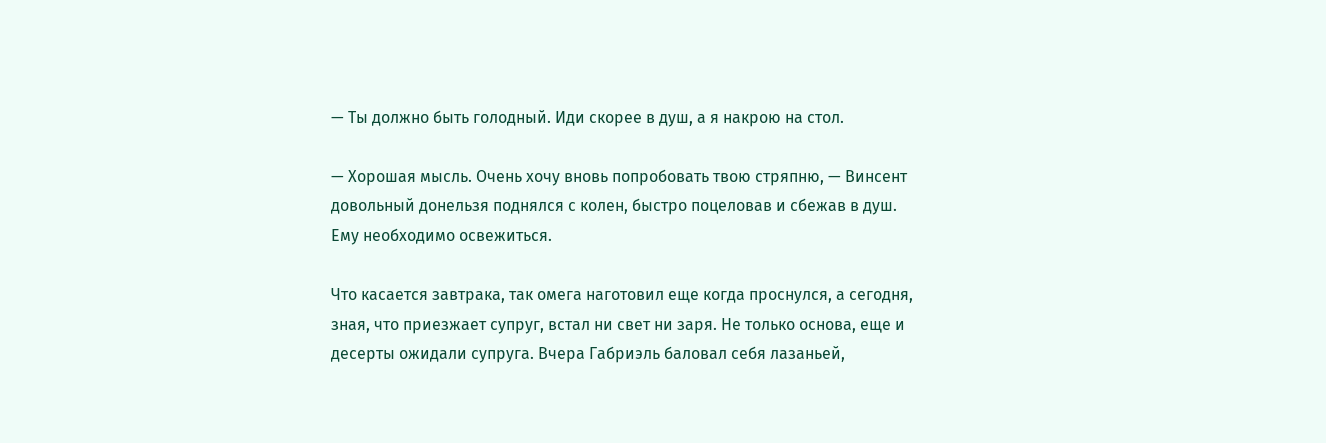— Ты должно быть голодный. Иди скорее в душ, а я накрою на стол.

— Хорошая мысль. Очень хочу вновь попробовать твою стряпню, — Винсент довольный донельзя поднялся с колен, быстро поцеловав и сбежав в душ. Ему необходимо освежиться.

Что касается завтрака, так омега наготовил еще когда проснулся, а сегодня, зная, что приезжает супруг, встал ни свет ни заря. Не только основа, еще и десерты ожидали супруга. Вчера Габриэль баловал себя лазаньей,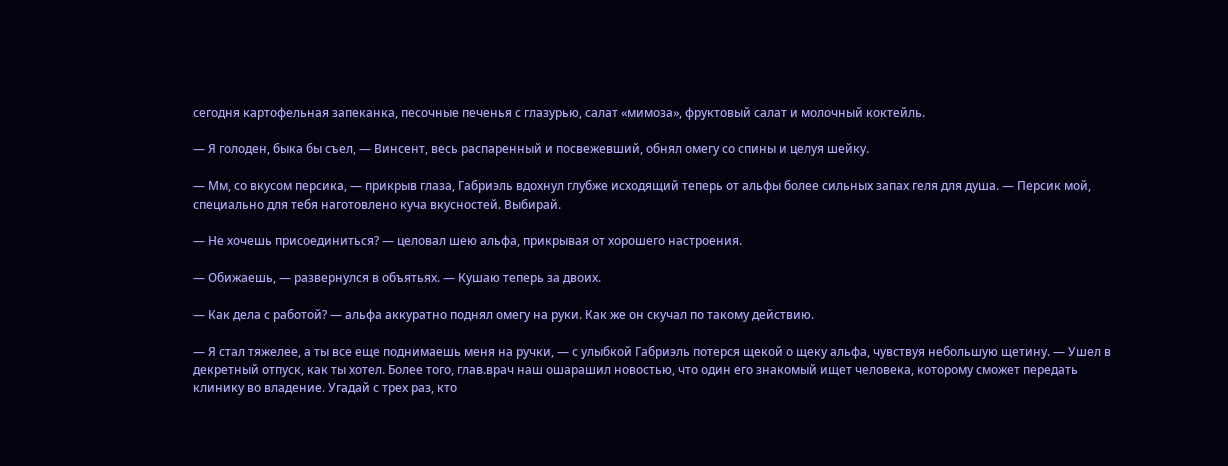сегодня картофельная запеканка, песочные печенья с глазурью, салат «мимоза», фруктовый салат и молочный коктейль.

— Я голоден, быка бы съел, — Винсент, весь распаренный и посвежевший, обнял омегу со спины и целуя шейку.

— Мм, со вкусом персика, — прикрыв глаза, Габриэль вдохнул глубже исходящий теперь от альфы более сильных запах геля для душа. — Персик мой, специально для тебя наготовлено куча вкусностей. Выбирай.

— Не хочешь присоединиться? — целовал шею альфа, прикрывая от хорошего настроения.

— Обижаешь, — развернулся в объятьях. — Кушаю теперь за двоих.

— Как дела с работой? — альфа аккуратно поднял омегу на руки. Как же он скучал по такому действию.

— Я стал тяжелее, а ты все еще поднимаешь меня на ручки, — с улыбкой Габриэль потерся щекой о щеку альфа, чувствуя небольшую щетину. — Ушел в декретный отпуск, как ты хотел. Более того, глав.врач наш ошарашил новостью, что один его знакомый ищет человека, которому сможет передать клинику во владение. Угадай с трех раз, кто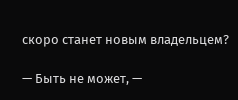скоро станет новым владельцем?

— Быть не может, —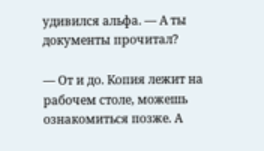удивился альфа. — А ты документы прочитал?

— От и до. Копия лежит на рабочем столе, можешь ознакомиться позже. А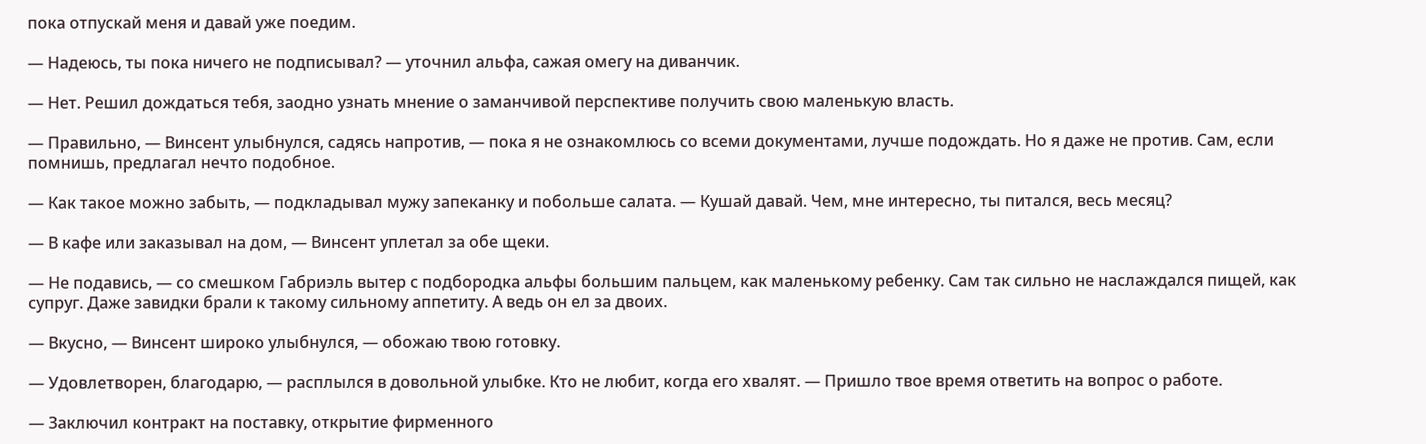пока отпускай меня и давай уже поедим.

— Надеюсь, ты пока ничего не подписывал? — уточнил альфа, сажая омегу на диванчик.

— Нет. Решил дождаться тебя, заодно узнать мнение о заманчивой перспективе получить свою маленькую власть.

— Правильно, — Винсент улыбнулся, садясь напротив, — пока я не ознакомлюсь со всеми документами, лучше подождать. Но я даже не против. Сам, если помнишь, предлагал нечто подобное.

— Как такое можно забыть, — подкладывал мужу запеканку и побольше салата. — Кушай давай. Чем, мне интересно, ты питался, весь месяц?

— В кафе или заказывал на дом, — Винсент уплетал за обе щеки.

— Не подавись, — со смешком Габриэль вытер с подбородка альфы большим пальцем, как маленькому ребенку. Сам так сильно не наслаждался пищей, как супруг. Даже завидки брали к такому сильному аппетиту. А ведь он ел за двоих.

— Вкусно, — Винсент широко улыбнулся, — обожаю твою готовку.

— Удовлетворен, благодарю, — расплылся в довольной улыбке. Кто не любит, когда его хвалят. — Пришло твое время ответить на вопрос о работе.

— Заключил контракт на поставку, открытие фирменного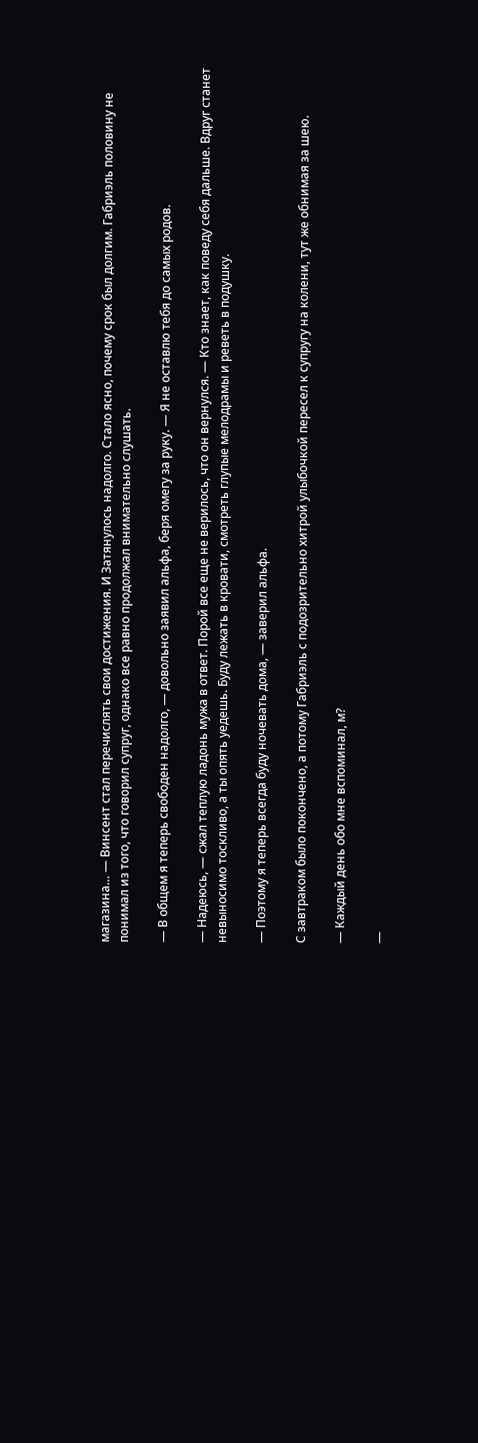магазина… — Винсент стал перечислять свои достижения. И Затянулось надолго. Стало ясно, почему срок был долгим. Габриэль половину не понимал из того, что говорил супруг, однако все равно продолжал внимательно слушать.

— В общем я теперь свободен надолго, — довольно заявил альфа, беря омегу за руку. — Я не оставлю тебя до самых родов.

— Надеюсь, — сжал теплую ладонь мужа в ответ. Порой все еще не верилось, что он вернулся. — Кто знает, как поведу себя дальше. Вдруг станет невыносимо тоскливо, а ты опять уедешь. Буду лежать в кровати, смотреть глупые мелодрамы и реветь в подушку.

— Поэтому я теперь всегда буду ночевать дома, — заверил альфа.

С завтраком было покончено, а потому Габриэль с подозрительно хитрой улыбочкой пересел к супругу на колени, тут же обнимая за шею.

— Каждый день обо мне вспоминал, м?

—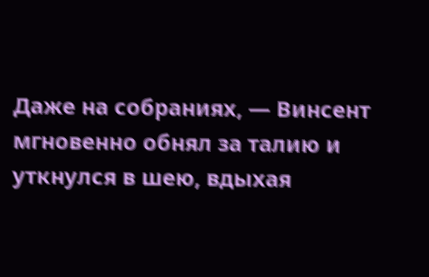Даже на собраниях, — Винсент мгновенно обнял за талию и уткнулся в шею, вдыхая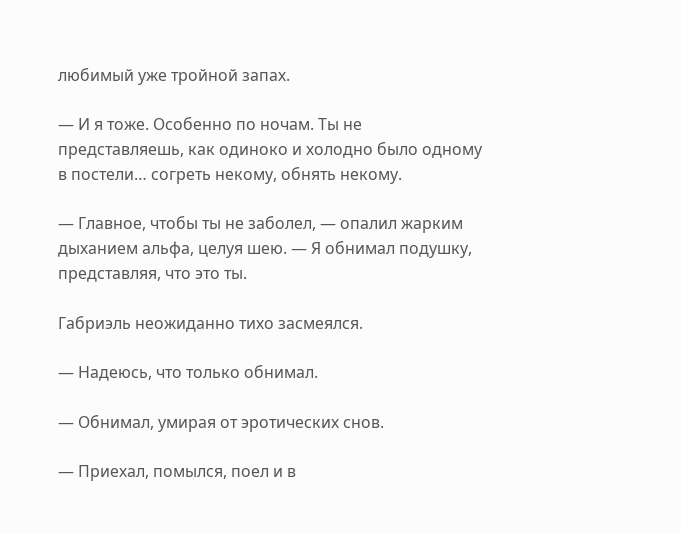любимый уже тройной запах.

— И я тоже. Особенно по ночам. Ты не представляешь, как одиноко и холодно было одному в постели… согреть некому, обнять некому.

— Главное, чтобы ты не заболел, — опалил жарким дыханием альфа, целуя шею. — Я обнимал подушку, представляя, что это ты.

Габриэль неожиданно тихо засмеялся.

— Надеюсь, что только обнимал.

— Обнимал, умирая от эротических снов.

— Приехал, помылся, поел и в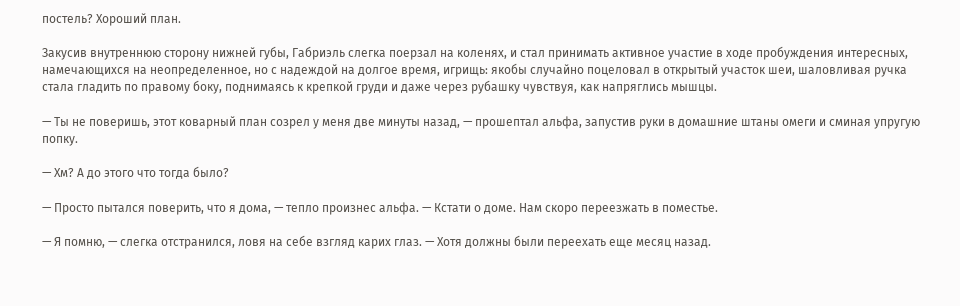постель? Хороший план.

Закусив внутреннюю сторону нижней губы, Габриэль слегка поерзал на коленях, и стал принимать активное участие в ходе пробуждения интересных, намечающихся на неопределенное, но с надеждой на долгое время, игрищь: якобы случайно поцеловал в открытый участок шеи, шаловливая ручка стала гладить по правому боку, поднимаясь к крепкой груди и даже через рубашку чувствуя, как напряглись мышцы.

— Ты не поверишь, этот коварный план созрел у меня две минуты назад, — прошептал альфа, запустив руки в домашние штаны омеги и сминая упругую попку.

— Хм? А до этого что тогда было?

— Просто пытался поверить, что я дома, — тепло произнес альфа. — Кстати о доме. Нам скоро переезжать в поместье.

— Я помню, — слегка отстранился, ловя на себе взгляд карих глаз. — Хотя должны были переехать еще месяц назад.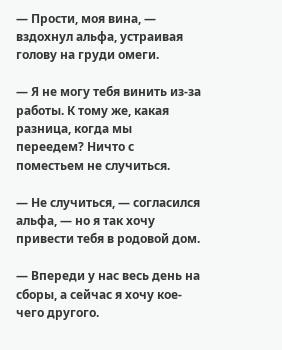— Прости, моя вина, — вздохнул альфа, устраивая голову на груди омеги.

— Я не могу тебя винить из-за работы. К тому же, какая разница, когда мы переедем? Ничто с поместьем не случиться.

— Не случиться, — согласился альфа, — но я так хочу привести тебя в родовой дом.

— Впереди у нас весь день на сборы, а сейчас я хочу кое-чего другого.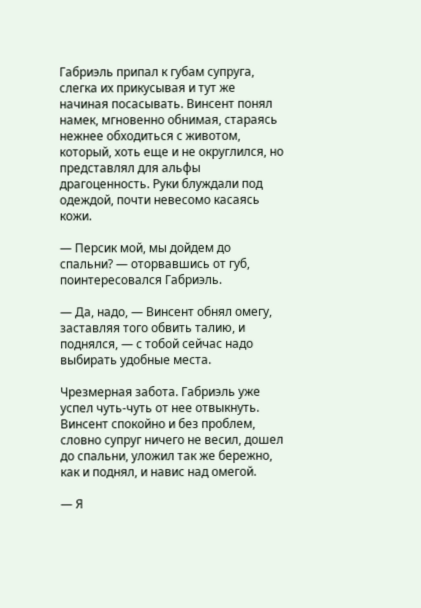Габриэль припал к губам супруга, слегка их прикусывая и тут же начиная посасывать. Винсент понял намек, мгновенно обнимая, стараясь нежнее обходиться с животом, который, хоть еще и не округлился, но представлял для альфы драгоценность. Руки блуждали под одеждой, почти невесомо касаясь кожи.

— Персик мой, мы дойдем до спальни? — оторвавшись от губ, поинтересовался Габриэль.

— Да, надо, — Винсент обнял омегу, заставляя того обвить талию, и поднялся, — с тобой сейчас надо выбирать удобные места.

Чрезмерная забота. Габриэль уже успел чуть-чуть от нее отвыкнуть. Винсент спокойно и без проблем, словно супруг ничего не весил, дошел до спальни, уложил так же бережно, как и поднял, и навис над омегой.

— Я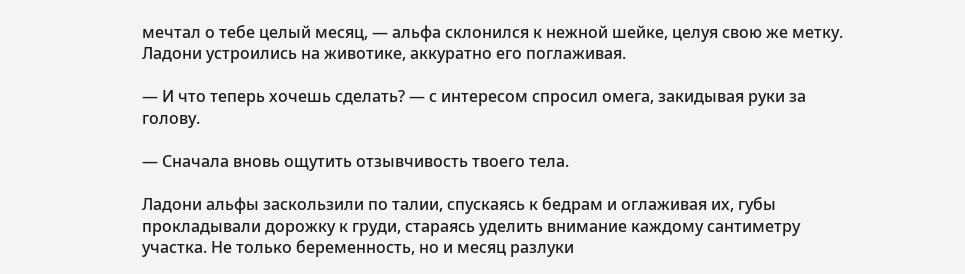мечтал о тебе целый месяц, — альфа склонился к нежной шейке, целуя свою же метку. Ладони устроились на животике, аккуратно его поглаживая.

— И что теперь хочешь сделать? — с интересом спросил омега, закидывая руки за голову.

— Сначала вновь ощутить отзывчивость твоего тела.

Ладони альфы заскользили по талии, спускаясь к бедрам и оглаживая их, губы прокладывали дорожку к груди, стараясь уделить внимание каждому сантиметру участка. Не только беременность, но и месяц разлуки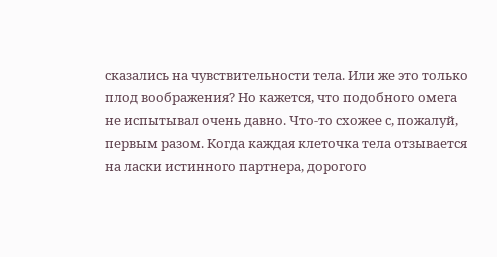сказались на чувствительности тела. Или же это только плод воображения? Но кажется, что подобного омега не испытывал очень давно. Что-то схожее с, пожалуй, первым разом. Когда каждая клеточка тела отзывается на ласки истинного партнера, дорогого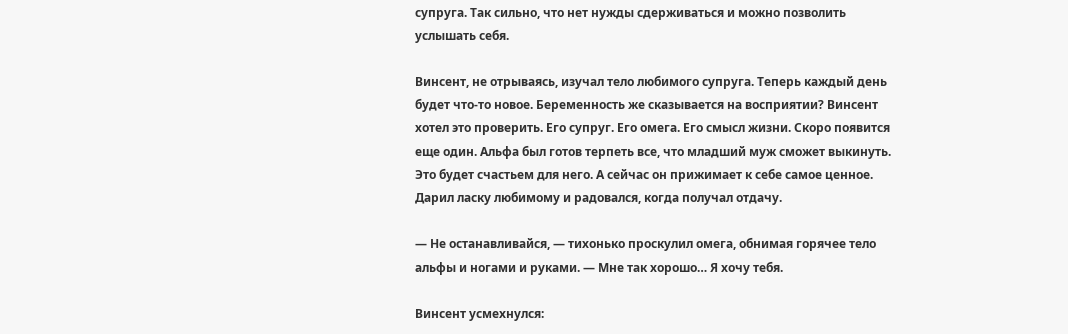супруга. Так сильно, что нет нужды сдерживаться и можно позволить услышать себя.

Винсент, не отрываясь, изучал тело любимого супруга. Теперь каждый день будет что-то новое. Беременность же сказывается на восприятии? Винсент хотел это проверить. Его супруг. Его омега. Его смысл жизни. Скоро появится еще один. Альфа был готов терпеть все, что младший муж сможет выкинуть. Это будет счастьем для него. А сейчас он прижимает к себе самое ценное. Дарил ласку любимому и радовался, когда получал отдачу.

— Не останавливайся, — тихонько проскулил омега, обнимая горячее тело альфы и ногами и руками. — Мне так хорошо… Я хочу тебя.

Винсент усмехнулся: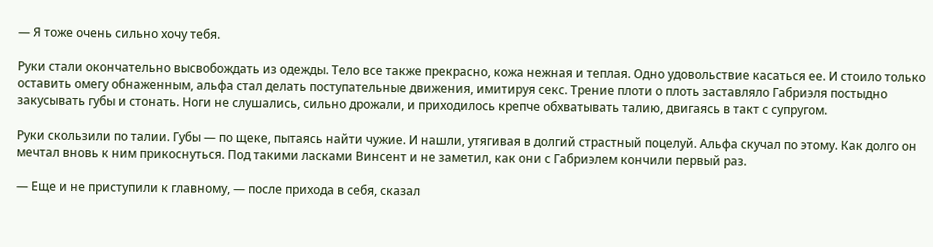— Я тоже очень сильно хочу тебя.

Руки стали окончательно высвобождать из одежды. Тело все также прекрасно, кожа нежная и теплая. Одно удовольствие касаться ее. И стоило только оставить омегу обнаженным, альфа стал делать поступательные движения, имитируя секс. Трение плоти о плоть заставляло Габриэля постыдно закусывать губы и стонать. Ноги не слушались, сильно дрожали, и приходилось крепче обхватывать талию, двигаясь в такт с супругом.

Руки скользили по талии. Губы — по щеке, пытаясь найти чужие. И нашли, утягивая в долгий страстный поцелуй. Альфа скучал по этому. Как долго он мечтал вновь к ним прикоснуться. Под такими ласками Винсент и не заметил, как они с Габриэлем кончили первый раз.

— Еще и не приступили к главному, — после прихода в себя, сказал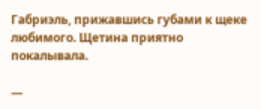Габриэль, прижавшись губами к щеке любимого. Щетина приятно покалывала.

—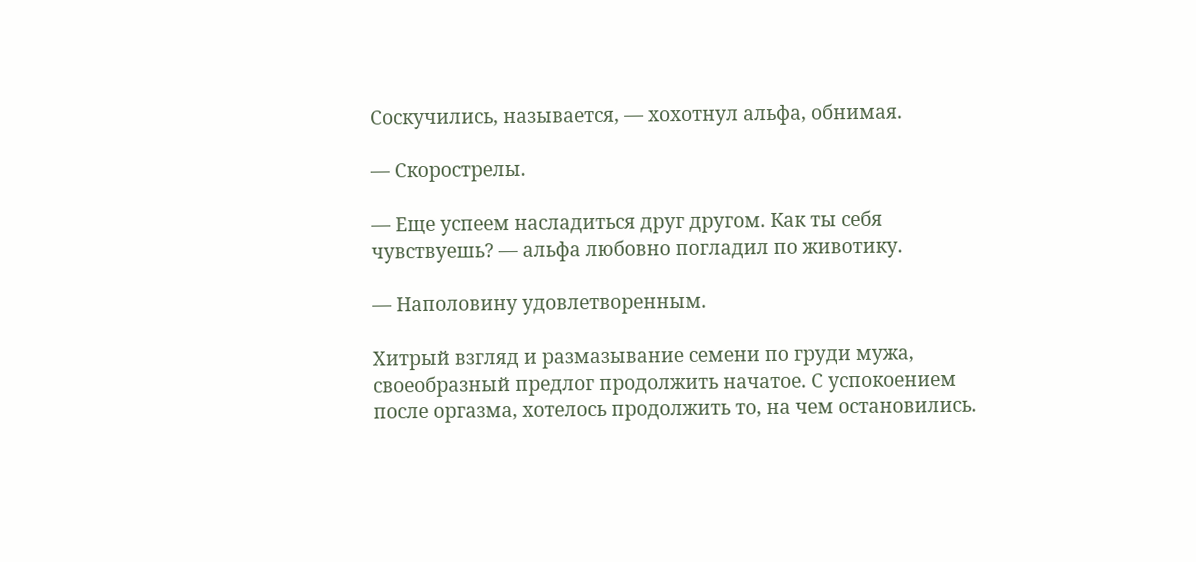Соскучились, называется, — хохотнул альфа, обнимая.

— Скорострелы.

— Еще успеем насладиться друг другом. Как ты себя чувствуешь? — альфа любовно погладил по животику.

— Наполовину удовлетворенным.

Хитрый взгляд и размазывание семени по груди мужа, своеобразный предлог продолжить начатое. С успокоением после оргазма, хотелось продолжить то, на чем остановились.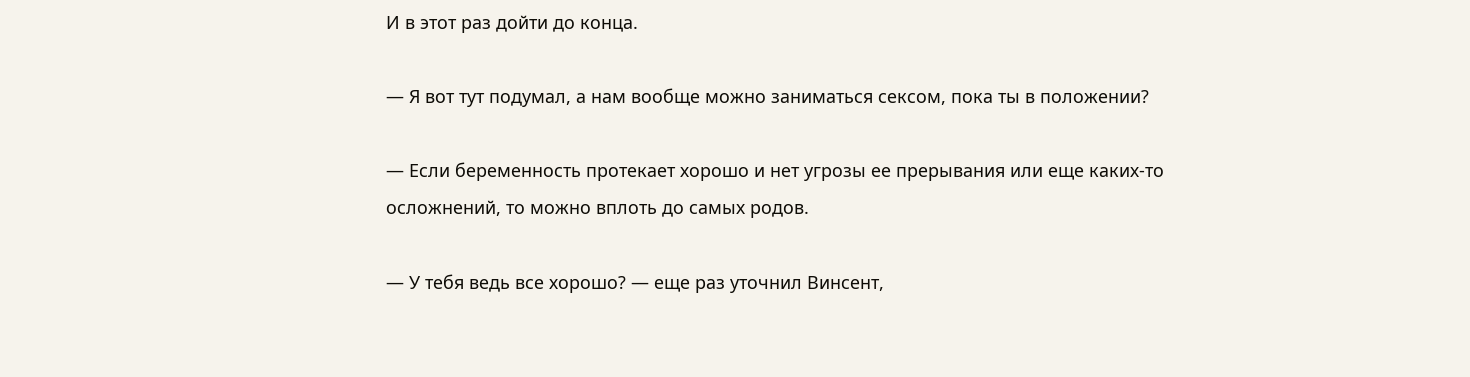И в этот раз дойти до конца.

— Я вот тут подумал, а нам вообще можно заниматься сексом, пока ты в положении?

— Если беременность протекает хорошо и нет угрозы ее прерывания или еще каких-то осложнений, то можно вплоть до самых родов.

— У тебя ведь все хорошо? — еще раз уточнил Винсент,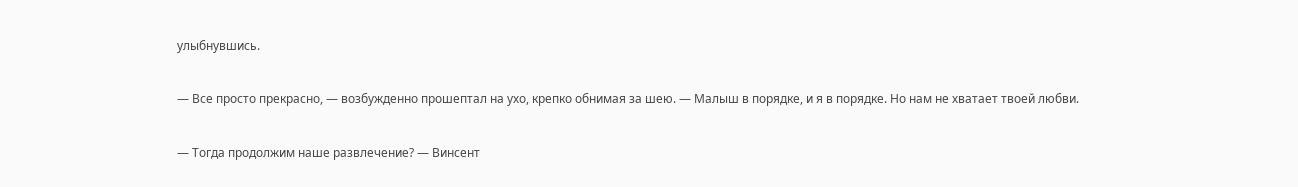улыбнувшись.

— Все просто прекрасно, — возбужденно прошептал на ухо, крепко обнимая за шею. — Малыш в порядке, и я в порядке. Но нам не хватает твоей любви.

— Тогда продолжим наше развлечение? — Винсент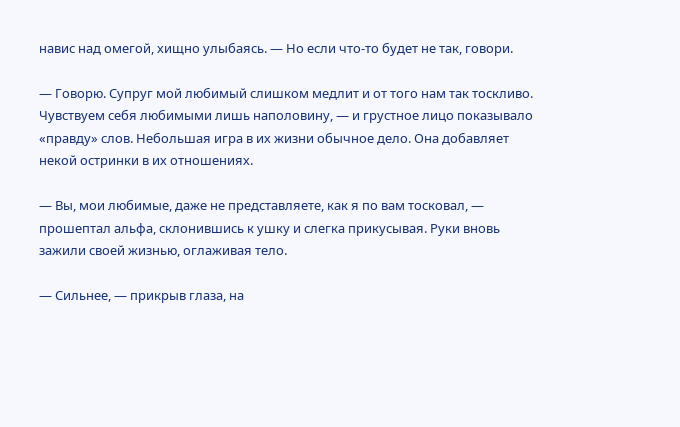навис над омегой, хищно улыбаясь. — Но если что-то будет не так, говори.

— Говорю. Супруг мой любимый слишком медлит и от того нам так тоскливо. Чувствуем себя любимыми лишь наполовину, — и грустное лицо показывало «правду» слов. Небольшая игра в их жизни обычное дело. Она добавляет некой остринки в их отношениях.

— Вы, мои любимые, даже не представляете, как я по вам тосковал, — прошептал альфа, склонившись к ушку и слегка прикусывая. Руки вновь зажили своей жизнью, оглаживая тело.

— Сильнее, — прикрыв глаза, на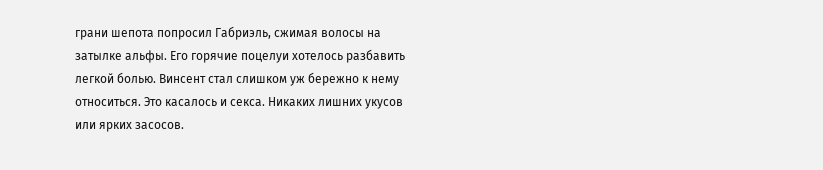грани шепота попросил Габриэль, сжимая волосы на затылке альфы. Его горячие поцелуи хотелось разбавить легкой болью. Винсент стал слишком уж бережно к нему относиться. Это касалось и секса. Никаких лишних укусов или ярких засосов.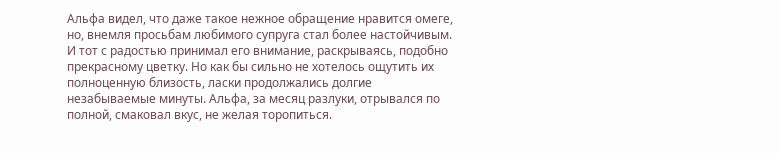Альфа видел, что даже такое нежное обращение нравится омеге, но, внемля просьбам любимого супруга стал более настойчивым. И тот с радостью принимал его внимание, раскрываясь, подобно прекрасному цветку. Но как бы сильно не хотелось ощутить их полноценную близость, ласки продолжались долгие незабываемые минуты. Альфа, за месяц разлуки, отрывался по полной, смаковал вкус, не желая торопиться.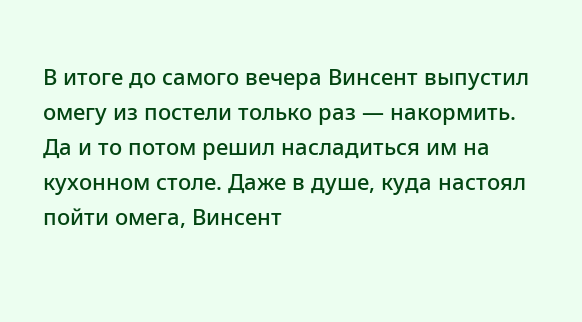В итоге до самого вечера Винсент выпустил омегу из постели только раз — накормить. Да и то потом решил насладиться им на кухонном столе. Даже в душе, куда настоял пойти омега, Винсент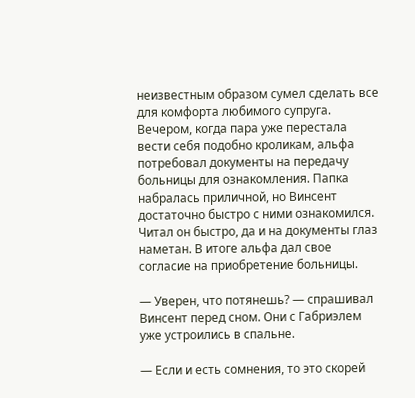неизвестным образом сумел сделать все для комфорта любимого супруга. Вечером, когда пара уже перестала вести себя подобно кроликам, альфа потребовал документы на передачу больницы для ознакомления. Папка набралась приличной, но Винсент достаточно быстро с ними ознакомился. Читал он быстро, да и на документы глаз наметан. В итоге альфа дал свое согласие на приобретение больницы.

— Уверен, что потянешь? — спрашивал Винсент перед сном. Они с Габриэлем уже устроились в спальне.

— Если и есть сомнения, то это скорей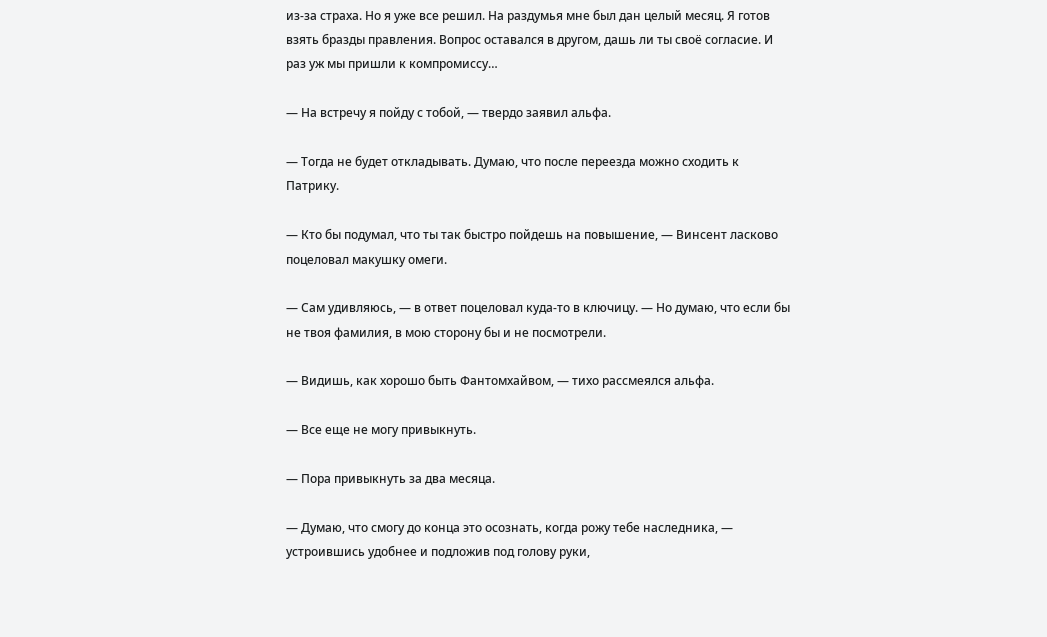из-за страха. Но я уже все решил. На раздумья мне был дан целый месяц. Я готов взять бразды правления. Вопрос оставался в другом, дашь ли ты своё согласие. И раз уж мы пришли к компромиссу…

— На встречу я пойду с тобой, — твердо заявил альфа.

— Тогда не будет откладывать. Думаю, что после переезда можно сходить к Патрику.

— Кто бы подумал, что ты так быстро пойдешь на повышение, — Винсент ласково поцеловал макушку омеги.

— Сам удивляюсь, — в ответ поцеловал куда-то в ключицу. — Но думаю, что если бы не твоя фамилия, в мою сторону бы и не посмотрели.

— Видишь, как хорошо быть Фантомхайвом, — тихо рассмеялся альфа.

— Все еще не могу привыкнуть.

— Пора привыкнуть за два месяца.

— Думаю, что смогу до конца это осознать, когда рожу тебе наследника, — устроившись удобнее и подложив под голову руки,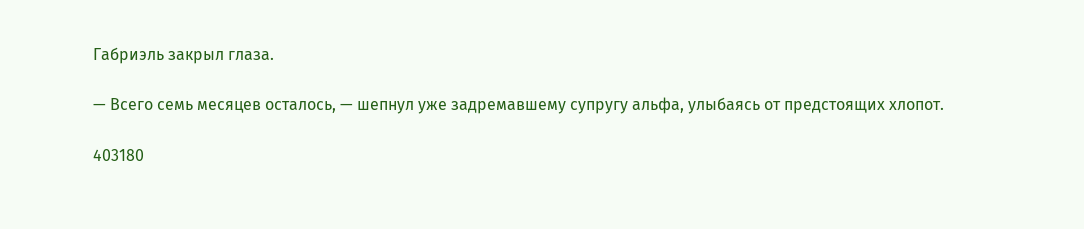Габриэль закрыл глаза.

— Всего семь месяцев осталось, — шепнул уже задремавшему супругу альфа, улыбаясь от предстоящих хлопот.

403180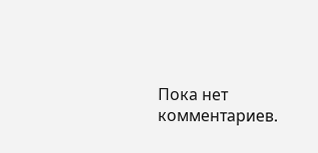Пока нет комментариев.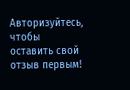Авторизуйтесь, чтобы оставить свой отзыв первым!